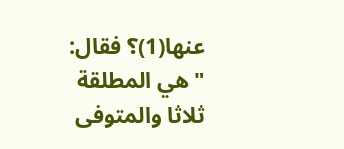عنها(1)؟ فقال: "هي المطلقة ثلاثا والمتوفى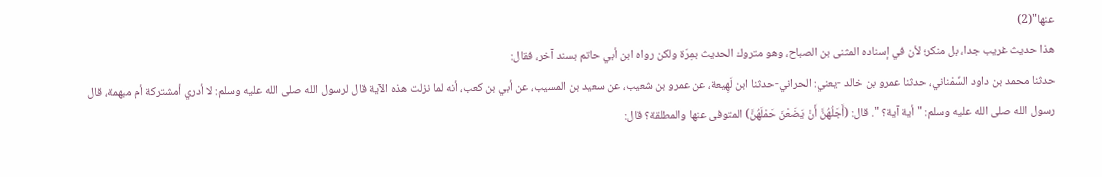عنها"(2)
هذا حديث غريب جدا، بل منكر؛ لأن في إسناده المثنى بن الصباح، وهو متروك الحديث بمِرّة ولكن رواه ابن أبي حاتم بسند آخر، فقال:
حدثنا محمد بن داود السِّمْناني، حدثنا عمرو بن خالد -يعني: الحراني-حدثنا ابن لَهِيعة، عن عمرو بن شعيب، عن سعيد بن المسيب، عن أبي بن كعب، أنه لما نزلت هذه الآية قال لرسول الله صلى الله عليه وسلم: لا أدري أمشتركة أم مبهمة، قال رسول الله صلى الله عليه وسلم: "أية آية؟ ". قال: (أَجَلُهُنَّ أَنْ يَضَعْنَ حَمْلَهُنَّ) المتوفى عنها والمطلقة؟ قال: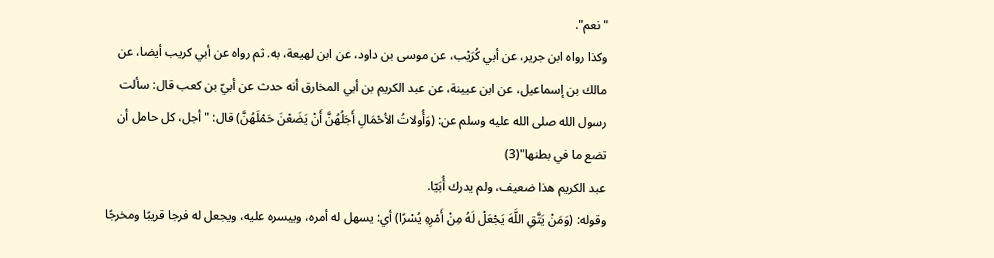"نعم".
وكذا رواه ابن جرير، عن أبي كُرَيْب، عن موسى بن داود، عن ابن لهيعة، به. ثم رواه عن أبي كريب أيضا، عن مالك بن إسماعيل، عن ابن عيينة، عن عبد الكريم بن أبي المخارق أنه حدث عن أبيّ بن كعب قال: سألت رسول الله صلى الله عليه وسلم عن: (وَأُولاتُ الأحْمَالِ أَجَلُهُنَّ أَنْ يَضَعْنَ حَمْلَهُنَّ) قال: "أجل، كل حامل أن تضع ما في بطنها"(3)
عبد الكريم هذا ضعيف، ولم يدرك أُبَيّا.
وقوله: (وَمَنْ يَتَّقِ اللَّهَ يَجْعَلْ لَهُ مِنْ أَمْرِهِ يُسْرًا) أي: يسهل له أمره، وييسره عليه، ويجعل له فرجا قريبًا ومخرجًا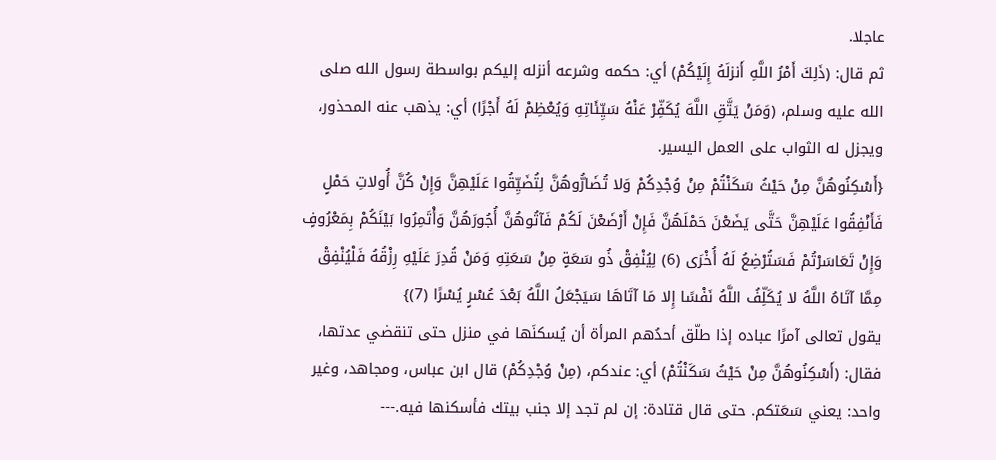عاجلا.
ثم قال: (ذَلِكَ أَمْرُ اللَّهِ أَنزلَهُ إِلَيْكُمْ) أي: حكمه وشرعه أنزله إليكم بواسطة رسول الله صلى الله عليه وسلم، (وَمَنْ يَتَّقِ اللَّهَ يُكَفِّرْ عَنْهُ سَيِّئَاتِهِ وَيُعْظِمْ لَهُ أَجْرًا) أي: يذهب عنه المحذور، ويجزل له الثواب على العمل اليسير.
{أَسْكِنُوهُنَّ مِنْ حَيْثُ سَكَنْتُمْ مِنْ وُجْدِكُمْ وَلا تُضَارُّوهُنَّ لِتُضَيِّقُوا عَلَيْهِنَّ وَإِنْ كُنَّ أُولاتِ حَمْلٍ فَأَنْفِقُوا عَلَيْهِنَّ حَتَّى يَضَعْنَ حَمْلَهُنَّ فَإِنْ أَرْضَعْنَ لَكُمْ فَآتُوهُنَّ أُجُورَهُنَّ وَأْتَمِرُوا بَيْنَكُمْ بِمَعْرُوفٍ وَإِنْ تَعَاسَرْتُمْ فَسَتُرْضِعُ لَهُ أُخْرَى (6) لِيُنْفِقْ ذُو سَعَةٍ مِنْ سَعَتِهِ وَمَنْ قُدِرَ عَلَيْهِ رِزْقُهُ فَلْيُنْفِقْ مِمَّا آتَاهُ اللَّهُ لا يُكَلِّفُ اللَّهُ نَفْسًا إِلا مَا آتَاهَا سَيَجْعَلُ اللَّهُ بَعْدَ عُسْرٍ يُسْرًا (7)}
يقول تعالى آمرًا عباده إذا طلّق أحدُهم المرأة أن يُسكنَها في منزل حتى تنقضي عدتها، فقال: (أَسْكِنُوهُنَّ مِنْ حَيْثُ سَكَنْتُمْ) أي: عندكم، (مِنْ وُجْدِكُمْ) قال ابن عباس، ومجاهد، وغير واحد: يعني سَعَتكم. حتى قال قتادة: إن لم تجد إلا جنب بيتك فأسكنها فيه.---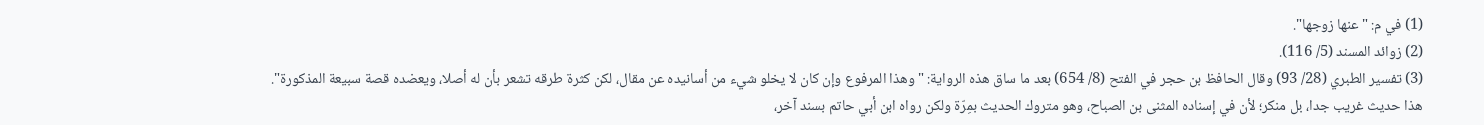(1) في م: "عنها زوجها".
(2) زوائد المسند (5/ 116).
(3) تفسير الطبري (28/ 93) وقال الحافظ بن حجر في الفتح (8/ 654) بعد ما ساق هذه الرواية: "وهذا المرفوع وإن كان لا يخلو شيء من أسانيده عن مقال، لكن كثرة طرقه تشعر بأن له أصلا، ويعضده قصة سبيعة المذكورة".
هذا حديث غريب جدا، بل منكر؛ لأن في إسناده المثنى بن الصباح، وهو متروك الحديث بمِرّة ولكن رواه ابن أبي حاتم بسند آخر،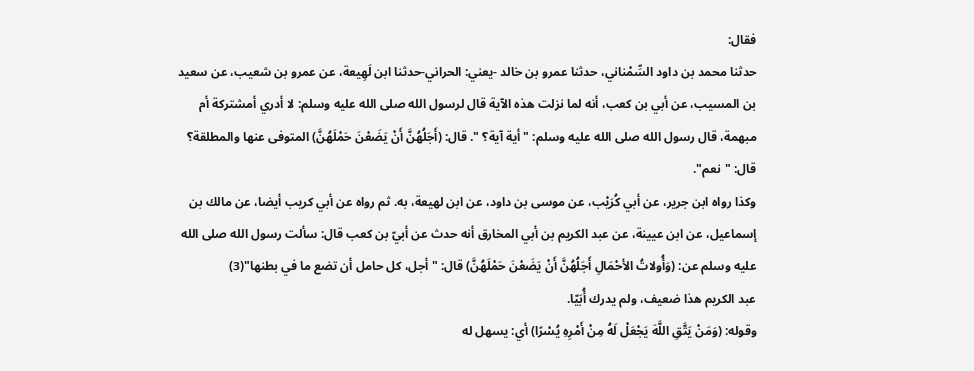فقال:
حدثنا محمد بن داود السِّمْناني، حدثنا عمرو بن خالد -يعني: الحراني-حدثنا ابن لَهِيعة، عن عمرو بن شعيب، عن سعيد بن المسيب، عن أبي بن كعب، أنه لما نزلت هذه الآية قال لرسول الله صلى الله عليه وسلم: لا أدري أمشتركة أم مبهمة، قال رسول الله صلى الله عليه وسلم: "أية آية؟ ". قال: (أَجَلُهُنَّ أَنْ يَضَعْنَ حَمْلَهُنَّ) المتوفى عنها والمطلقة؟ قال: "نعم".
وكذا رواه ابن جرير، عن أبي كُرَيْب، عن موسى بن داود، عن ابن لهيعة، به. ثم رواه عن أبي كريب أيضا، عن مالك بن إسماعيل، عن ابن عيينة، عن عبد الكريم بن أبي المخارق أنه حدث عن أبيّ بن كعب قال: سألت رسول الله صلى الله عليه وسلم عن: (وَأُولاتُ الأحْمَالِ أَجَلُهُنَّ أَنْ يَضَعْنَ حَمْلَهُنَّ) قال: "أجل، كل حامل أن تضع ما في بطنها"(3)
عبد الكريم هذا ضعيف، ولم يدرك أُبَيّا.
وقوله: (وَمَنْ يَتَّقِ اللَّهَ يَجْعَلْ لَهُ مِنْ أَمْرِهِ يُسْرًا) أي: يسهل له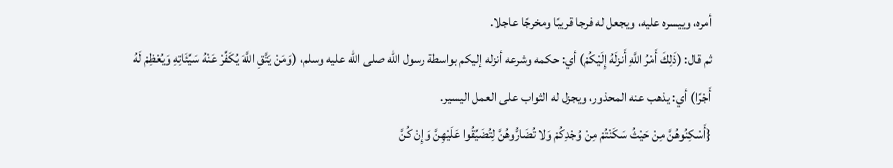أمره، وييسره عليه، ويجعل له فرجا قريبًا ومخرجًا عاجلا.
ثم قال: (ذَلِكَ أَمْرُ اللَّهِ أَنزلَهُ إِلَيْكُمْ) أي: حكمه وشرعه أنزله إليكم بواسطة رسول الله صلى الله عليه وسلم، (وَمَنْ يَتَّقِ اللَّهَ يُكَفِّرْ عَنْهُ سَيِّئَاتِهِ وَيُعْظِمْ لَهُ أَجْرًا) أي: يذهب عنه المحذور، ويجزل له الثواب على العمل اليسير.
{أَسْكِنُوهُنَّ مِنْ حَيْثُ سَكَنْتُمْ مِنْ وُجْدِكُمْ وَلا تُضَارُّوهُنَّ لِتُضَيِّقُوا عَلَيْهِنَّ وَإِنْ كُنَّ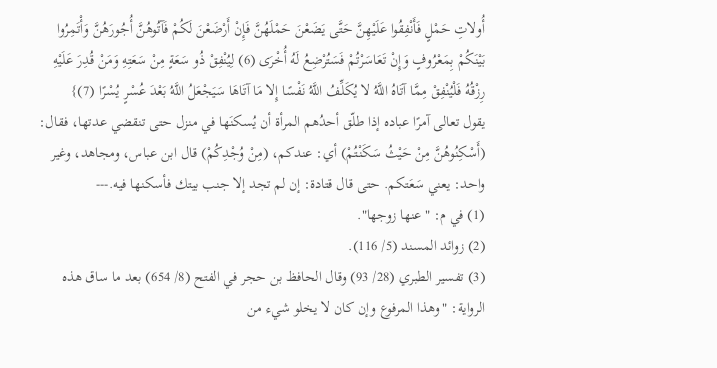أُولاتِ حَمْلٍ فَأَنْفِقُوا عَلَيْهِنَّ حَتَّى يَضَعْنَ حَمْلَهُنَّ فَإِنْ أَرْضَعْنَ لَكُمْ فَآتُوهُنَّ أُجُورَهُنَّ وَأْتَمِرُوا بَيْنَكُمْ بِمَعْرُوفٍ وَإِنْ تَعَاسَرْتُمْ فَسَتُرْضِعُ لَهُ أُخْرَى (6) لِيُنْفِقْ ذُو سَعَةٍ مِنْ سَعَتِهِ وَمَنْ قُدِرَ عَلَيْهِ رِزْقُهُ فَلْيُنْفِقْ مِمَّا آتَاهُ اللَّهُ لا يُكَلِّفُ اللَّهُ نَفْسًا إِلا مَا آتَاهَا سَيَجْعَلُ اللَّهُ بَعْدَ عُسْرٍ يُسْرًا (7)}
يقول تعالى آمرًا عباده إذا طلّق أحدُهم المرأة أن يُسكنَها في منزل حتى تنقضي عدتها، فقال: (أَسْكِنُوهُنَّ مِنْ حَيْثُ سَكَنْتُمْ) أي: عندكم، (مِنْ وُجْدِكُمْ) قال ابن عباس، ومجاهد، وغير واحد: يعني سَعَتكم. حتى قال قتادة: إن لم تجد إلا جنب بيتك فأسكنها فيه.---
(1) في م: "عنها زوجها".
(2) زوائد المسند (5/ 116).
(3) تفسير الطبري (28/ 93) وقال الحافظ بن حجر في الفتح (8/ 654) بعد ما ساق هذه الرواية: "وهذا المرفوع وإن كان لا يخلو شيء من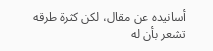أسانيده عن مقال، لكن كثرة طرقه تشعر بأن له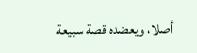أصلا، ويعضده قصة سبيعة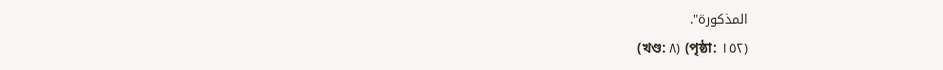المذكورة".
(খণ্ড: ٨) (পৃষ্ঠা: ١٥٢)